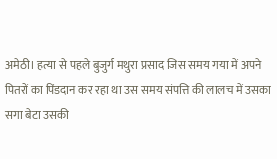अमेठी। हत्या से पहले बुजुर्ग मथुरा प्रसाद जिस समय गया में अपने पितरों का पिंडदान कर रहा था उस समय संपत्ति की लालच में उसका सगा बेटा उसकी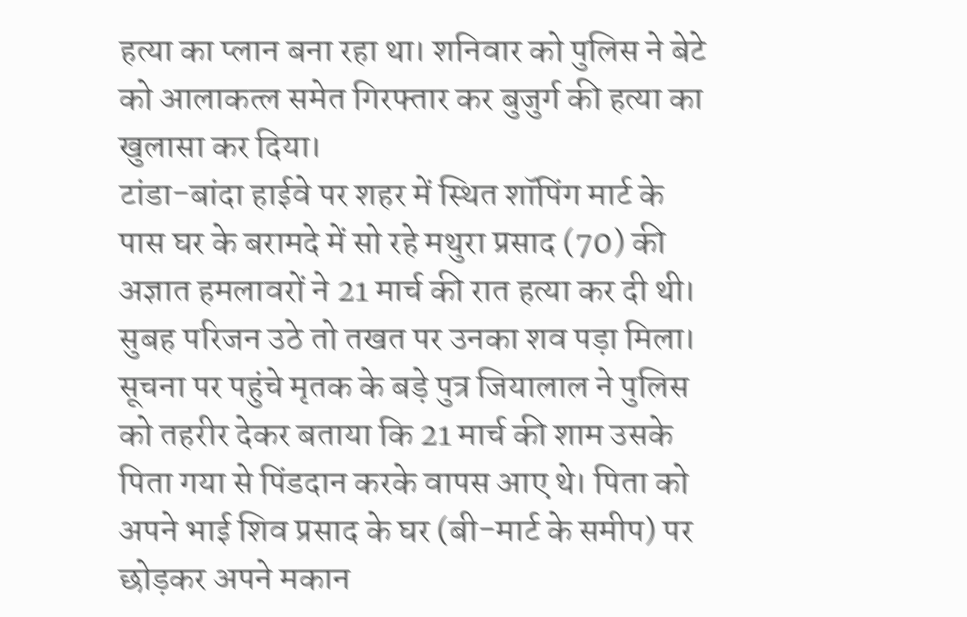हत्या का प्लान बना रहा था। शनिवार को पुलिस ने बेटे को आलाकत्ल समेत गिरफ्तार कर बुजुर्ग की हत्या का खुलासा कर दिया।
टांडा-बांदा हाईवे पर शहर में स्थित शॉपिंग मार्ट के पास घर के बरामदे में सो रहे मथुरा प्रसाद (70) की अज्ञात हमलावरों ने 21 मार्च की रात हत्या कर दी थी। सुबह परिजन उठे तो तखत पर उनका शव पड़ा मिला। सूचना पर पहुंचे मृतक के बड़े पुत्र जियालाल ने पुलिस को तहरीर देकर बताया कि 21 मार्च की शाम उसके पिता गया से पिंडदान करके वापस आए थे। पिता को अपने भाई शिव प्रसाद के घर (बी-मार्ट के समीप) पर छोड़कर अपने मकान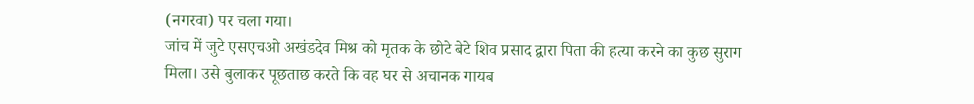(नगरवा) पर चला गया।
जांच में जुटे एसएचओ अखंडदेव मिश्र को मृतक के छोटे बेटे शिव प्रसाद द्वारा पिता की हत्या करने का कुछ सुराग मिला। उसे बुलाकर पूछताछ करते कि वह घर से अचानक गायब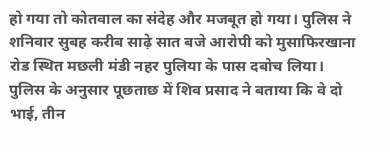हो गया तो कोतवाल का संदेह और मजबूत हो गया। पुलिस ने शनिवार सुबह करीब साढ़े सात बजे आरोपी को मुसाफिरखाना रोड स्थित मछली मंडी नहर पुलिया के पास दबोच लिया। पुलिस के अनुसार पूछताछ में शिव प्रसाद ने बताया कि वे दो भाई, तीन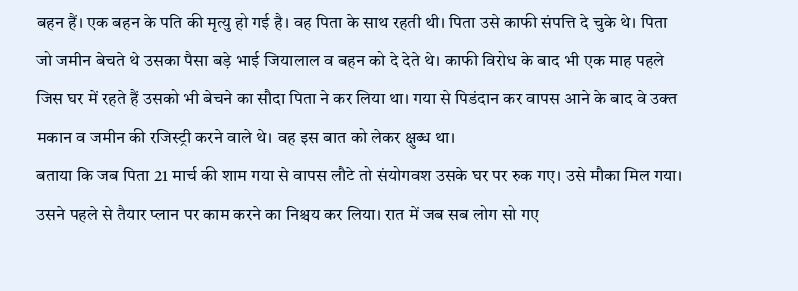बहन हैं। एक बहन के पति की मृत्यु हो गई है। वह पिता के साथ रहती थी। पिता उसे काफी संपत्ति दे चुके थे। पिता जो जमीन बेचते थे उसका पैसा बड़े भाई जियालाल व बहन को दे देते थे। काफी विरोध के बाद भी एक माह पहले जिस घर में रहते हैं उसको भी बेचने का सौदा पिता ने कर लिया था। गया से पिडंदान कर वापस आने के बाद वे उक्त मकान व जमीन की रजिस्ट्री करने वाले थे। वह इस बात को लेकर क्षुब्ध था।
बताया कि जब पिता 21 मार्च की शाम गया से वापस लौटे तो संयोगवश उसके घर पर रुक गए। उसे मौका मिल गया। उसने पहले से तैयार प्लान पर काम करने का निश्चय कर लिया। रात में जब सब लोग सो गए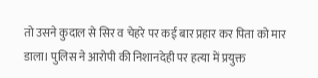तो उसने कुदाल से सिर व चेहरे पर कई बार प्रहार कर पिता को मार डाला। पुलिस ने आरोपी की निशानदेही पर हत्या में प्रयुक्त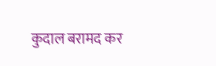कुदाल बरामद कर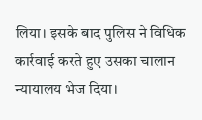लिया। इसके बाद पुलिस ने विधिक कार्रवाई करते हुए उसका चालान न्यायालय भेज दिया।